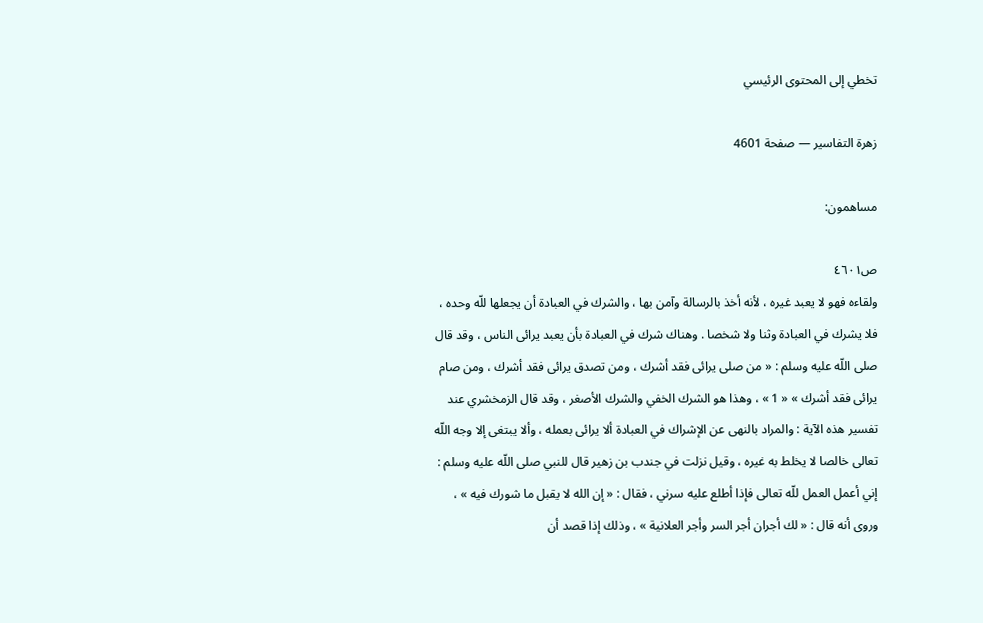تخطي إلى المحتوى الرئيسي

زهرة التفاسير — صفحة 4601

مساهمون:

ص٤٦٠١
ولقاءه فهو لا يعبد غيره ، لأنه أخذ بالرسالة وآمن بها ، والشرك في العبادة أن يجعلها للّه وحده ، فلا يشرك في العبادة وثنا ولا شخصا . وهناك شرك في العبادة بأن يعبد يرائى الناس ، وقد قال صلى اللّه عليه وسلم : « من صلى يرائى فقد أشرك ، ومن تصدق يرائى فقد أشرك ، ومن صام يرائى فقد أشرك » « 1 » ، وهذا هو الشرك الخفي والشرك الأصغر ، وقد قال الزمخشري عند تفسير هذه الآية : والمراد بالنهى عن الإشراك في العبادة ألا يرائى بعمله ، وألا يبتغى إلا وجه اللّه تعالى خالصا لا يخلط به غيره ، وقيل نزلت في جندب بن زهير قال للنبي صلى اللّه عليه وسلم : إني أعمل العمل للّه تعالى فإذا أطلع عليه سرني ، فقال : « إن الله لا يقبل ما شورك فيه » ، وروى أنه قال : « لك أجران أجر السر وأجر العلانية » ، وذلك إذا قصد أن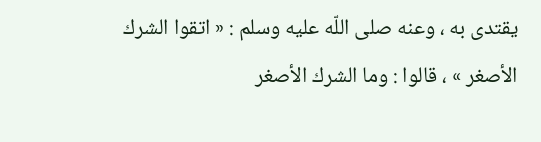يقتدى به ، وعنه صلى اللّه عليه وسلم : « اتقوا الشرك الأصغر » ، قالوا : وما الشرك الأصغر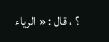؟ ، قال : « الرياء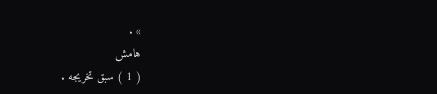» .
هامش
( 1 ) سبق تخريجه .